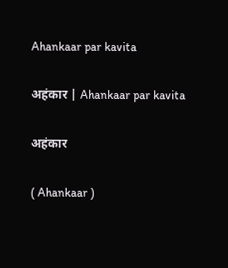Ahankaar par kavita

अहंकार | Ahankaar par kavita

अहंकार

( Ahankaar )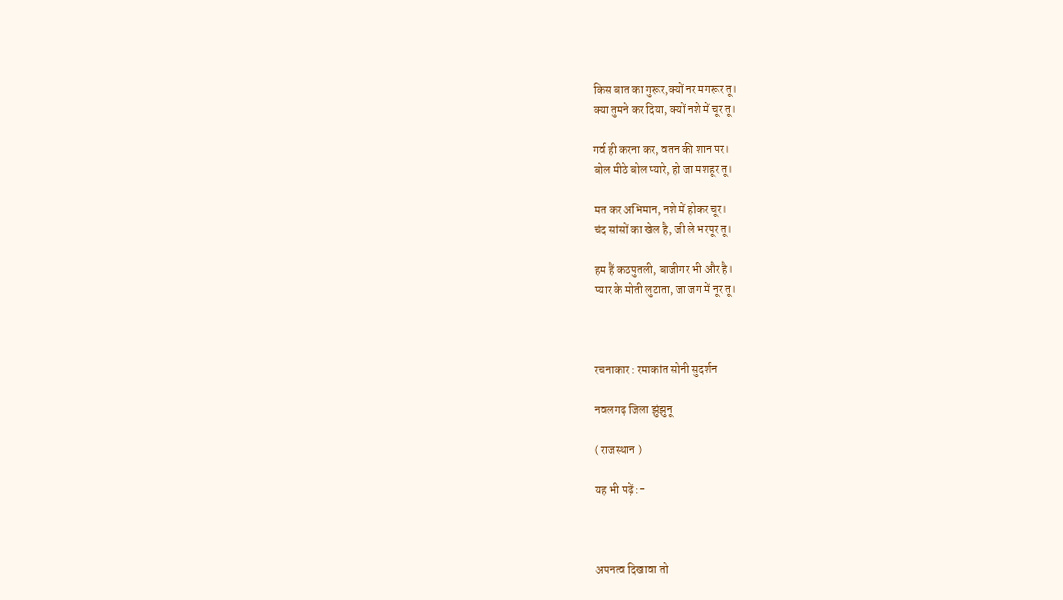किस बात का गुरूर,क्यों नर मगरूर तू।
क्या तुमने कर दिया, क्यों नशे में चूर तू।

गर्व ही करना कर, वतन की शान पर।
बोल मीठे बोल प्यारे, हो जा मशहूर तू।

मत कर अभिमान, नशे में होकर चूर।
चंद सांसों का खेल है, जी ले भरपूर तू।

हम हैं कठपुतली, बाजीगर भी और है।
प्यार के मोती लुटाता, जा जग में नूर तू।



रचनाकार : रमाकांत सोनी सुदर्शन

नवलगढ़ जिला झुंझुनू

( राजस्थान )

यह भी पढ़ें :-



अपनत्व दिखावा तो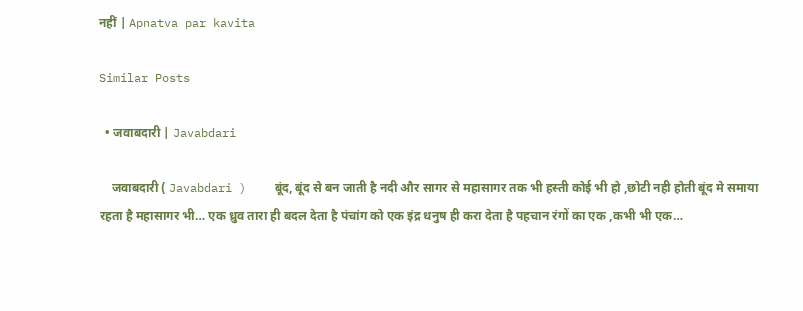नहीं | Apnatva par kavita

Similar Posts

  • जवाबदारी | Javabdari

    जवाबदारी ( Javabdari )    बूंद, बूंद से बन जाती है नदी और सागर से महासागर तक भी हस्ती कोई भी हो ,छोटी नही होती बूंद मे समाया रहता है महासागर भी… एक ध्रुव तारा ही बदल देता है पंचांग को एक इंद्र धनुष ही करा देता है पहचान रंगों का एक ,कभी भी एक…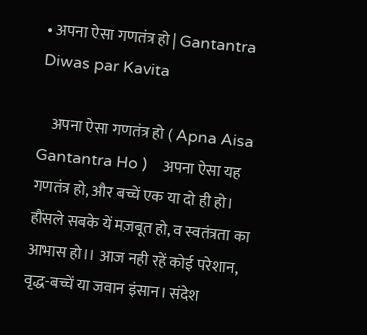• अपना ऐसा गणतंत्र हो | Gantantra Diwas par Kavita

    अपना ऐसा गणतंत्र हो ( Apna Aisa Gantantra Ho )    अपना ऐसा यह गणतंत्र हो, और बच्चें एक या दो ही हो। हौंसले सबके यें मज़बूत हो, व स्वतंत्रता का आभास हो।। आज नही रहें कोई परेशान, वृद्ध-बच्चें या जवान इंसान। संदेश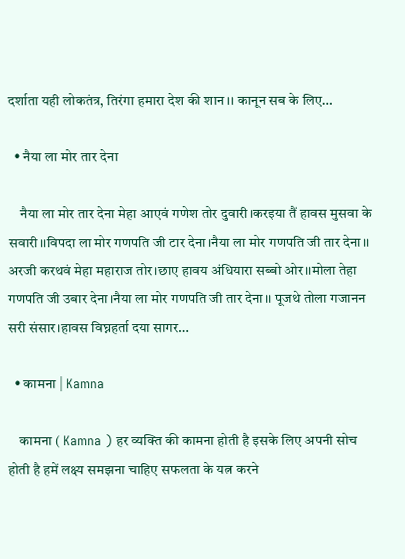दर्शाता यही लोकतंत्र, तिरंगा हमारा देश की शान।। कानून सब के लिए…

  • नैया ला मोर तार देना

    नैया ला मोर तार देना मेहा आएवं गणेश तोर दुवारी।करइया तैं हावस मुसवा के सवारी।।विपदा ला मोर गणपति जी टार देना।नैया ला मोर गणपति जी तार देना।। अरजी करथवं मेहा महाराज तोर।छाए हावय अंधियारा सब्बो ओर।।मोला तेहा गणपति जी उबार देना।नैया ला मोर गणपति जी तार देना।। पूजथे तोला गजानन सरी संसार।हावस विघ्नहर्ता दया सागर…

  • कामना | Kamna

    कामना ( Kamna ) हर व्यक्ति की कामना होती है इसके लिए अपनी सोच होती है हमें लक्ष्य समझना चाहिए सफलता के यत्न करने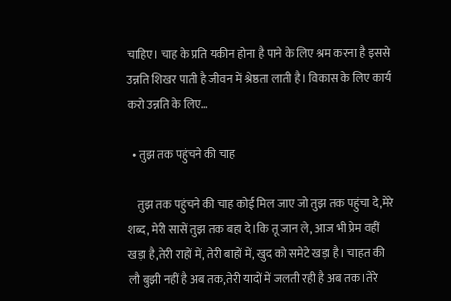चाहिए। चाह के प्रति यकीन होना है पाने के लिए श्रम करना है इससे उन्नति शिखर पाती है जीवन में श्रेष्ठता लाती है। विकास के लिए कार्य करो उन्नति के लिए…

  • तुझ तक पहुंचने की चाह

    तुझ तक पहुंचने की चाह कोई मिल जाए जो तुझ तक पहुंचा दे,मेरे शब्द, मेरी सासें तुझ तक बहा दे।कि तू जान ले, आज भी प्रेम वहीं खड़ा है,तेरी राहों में, तेरी बाहों में, खुद को समेटे खड़ा है। चाहत की लौ बुझी नहीं है अब तक,तेरी यादों में जलती रही है अब तक।तेरे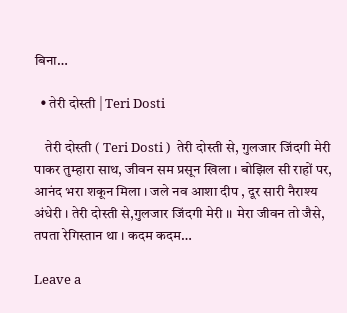बिना…

  • तेरी दोस्ती | Teri Dosti

    तेरी दोस्ती ( Teri Dosti )  तेरी दोस्ती से, गुलजार जिंदगी मेरी पाकर तुम्हारा साथ, जीवन सम प्रसून खिला । बोझिल सी राहों पर, आनंद भरा शकून मिला । जले नव आशा दीप , दूर सारी नैराश्य अंधेरी । तेरी दोस्ती से,गुलजार जिंदगी मेरी ।। मेरा जीवन तो जैसे, तपता रेगिस्तान था । कदम कदम…

Leave a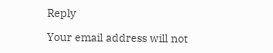Reply

Your email address will not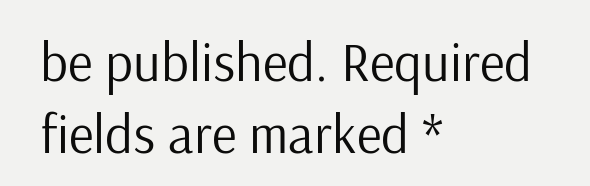be published. Required fields are marked *